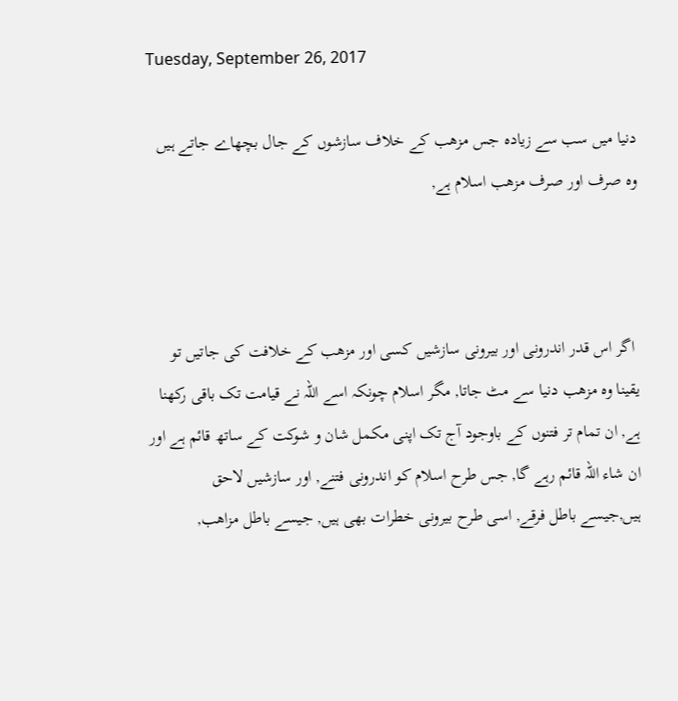Tuesday, September 26, 2017

دنیا میں سب سے زیادہ جس مزھب کے خلاف سازشوں کے جال بچھاے جاتے ہیں وہ صرف اور صرف مزھب اسلام ہے,



 اگر اس قدر اندرونی اور بیرونی سازشیں کسی اور مزھب کے خلافت کی جاتیں تو یقینا وہ مزھب دنیا سے مٹ جاتا, مگر اسلام چونکہ اسے اللہ نے قیامت تک باقی رکھنا ہے, ان تمام تر فتنوں کے باوجود آج تک اپنی مکمل شان و شوکت کے ساتھ قائم ہے اور ان شاء اللہ قائم رہے گا, جس طرح اسلام کو اندرونی فتنے, اور سازشیں لاحق ہیں,جیسے باطل فرقے, اسی طرح بیرونی خطرات بھی ہیں, جیسے باطل مزاھب,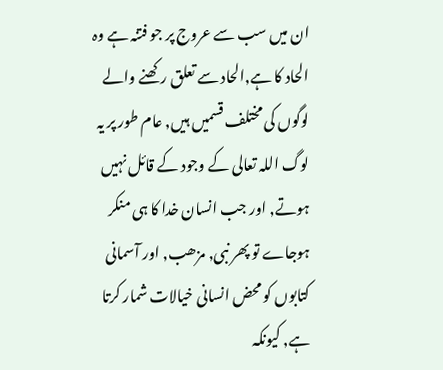ان میں سب سے عروج پر جو فتنہ ہے وہ الحاد کا ہے,الحاد سے تعلق رکھنے والے لوگوں کی مختلف قسمیں ہیں, عام طور پر یہ لوگ اللہ تعالی کے وجود کے قائل نہیں ہوتے, اور جب انسان خدا کا ہی منکر ہوجاے تو پھر نبی, مزھب, اور آسمانی کتابوں کو محض انسانی خیالات شمار کرتا ہے, کیونکہ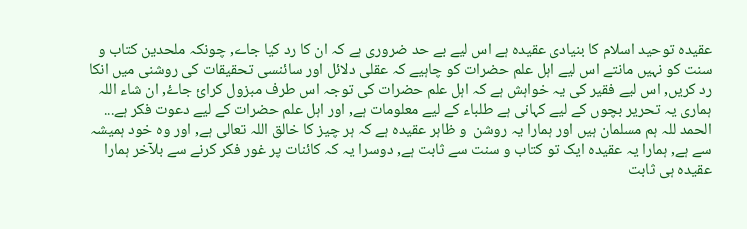عقیدہ توحید اسلام کا بنیادی عقیدہ ہے اس لیے بے حد ضروری ہے کہ ان کا رد کیا جاے, چونکہ ملحدین کتاب و سنت کو نہیں مانتے اس لیے اہل علم حضرات کو چاہیے کہ عقلی دلائل اور سائنسی تحقیقات کی روشنی میں انکا رد کریں, اس لیے فقیر کی یہ خواہش ہے کہ اہل علم حضرات کی توجہ اس طرف مبزول کرائ جاۓ, ان شاء اللہ ہماری یہ تحریر بچوں کے لیے کہانی ہے طلباء کے لیے معلومات ہے, اور اہل علم حضرات کے لیے دعوت فکر ہے...
الحمد للہ ہم مسلمان ہیں اور ہمارا یہ روشن  و ظاہر عقیدہ ہے کہ ہر چیز کا خالق اللہ تعالی ہے, اور وہ خود ہمیشہ سے ہے, ہمارا یہ عقیدہ ایک تو کتاب و سنت سے ثابت ہے, دوسرا یہ کہ کائنات پر غور فکر کرنے سے بلآخر ہمارا عقیدہ ہی ثابت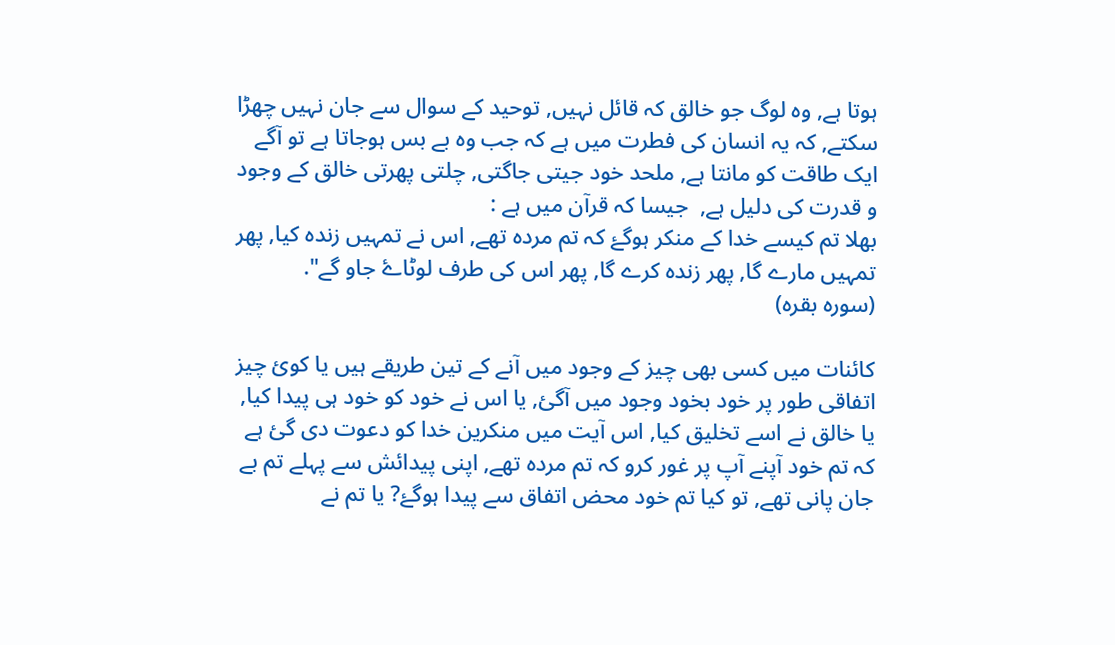ہوتا ہے, وہ لوگ جو خالق کہ قائل نہیں, توحید کے سوال سے جان نہیں چھڑا سکتے, کہ یہ انسان کی فطرت میں ہے کہ جب وہ بے بس ہوجاتا ہے تو آگے ایک طاقت کو مانتا ہے, ملحد خود جیتی جاگتی, چلتی پھرتی خالق کے وجود و قدرت کی دلیل ہے,  جیسا کہ قرآن میں ہے :
بھلا تم کیسے خدا کے منکر ہوگۓ کہ تم مردہ تھے, اس نے تمہیں زندہ کیا, پھر تمہیں مارے گا, پھر زندہ کرے گا, پھر اس کی طرف لوٹاۓ جاو گے".
(سورہ بقرہ)

کائنات میں کسی بھی چیز کے وجود میں آنے کے تین طریقے ہیں یا کوئ چیز اتفاقی طور پر خود بخود وجود میں آگئ, یا اس نے خود کو خود ہی پیدا کیا, یا خالق نے اسے تخلیق کیا, اس آیت میں منکرین خدا کو دعوت دی گئ ہے کہ تم خود آپنے آپ پر غور کرو کہ تم مردہ تھے, اپنی پیدائش سے پہلے تم بے جان پانی تھے, تو کیا تم خود محض اتفاق سے پیدا ہوگۓ? یا تم نے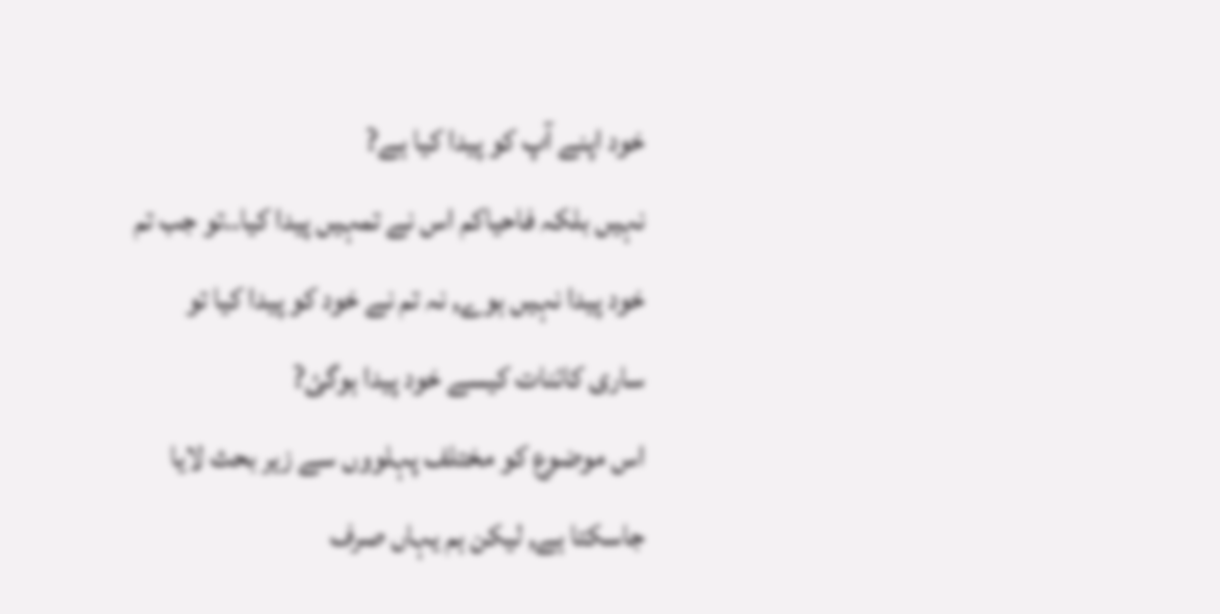خود اپنے آپ کو پیدا کیا ہے?
نہیں بلکہ فاحیاکم اس نے تمہیں پیدا کیا..تو جب تم خود پیدا نہیں ہوے, نہ تم نے خود کو پیدا کیا تو ساری کائنات کیسے خود پیدا ہوگئ?
اس موضوع کو مختلف پہلووں سے زیر بحث لایا جاسکتا ہے, لیکن ہم یہاں صرف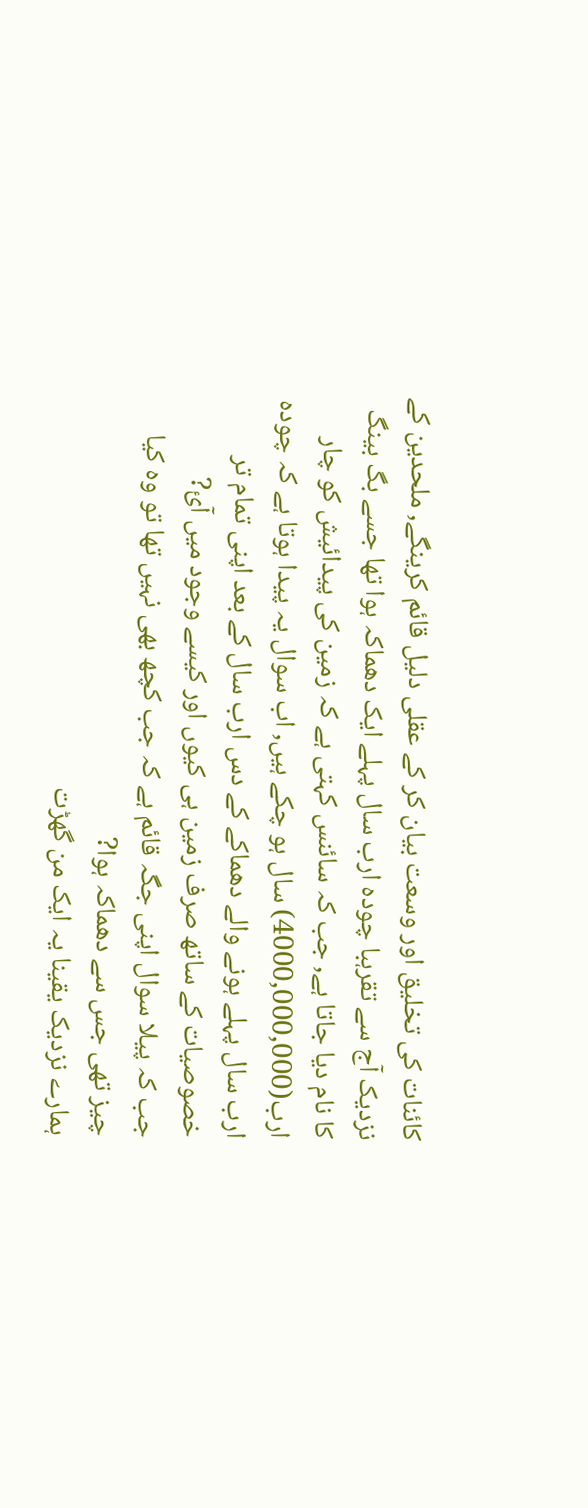کائنات کی تخلیق اور وسعت بیان کر کے عقلی دلیل قائم کرینگے, ملحدین کے نزدیک آج سے تقرہبا چودہ ارب سال پہلے ایک دھماکہ ہوا تھا جسے بگ بینگ کا نام دیا جاتا ہے, جب کہ سائنس کہتی ہے کہ زمین کی پیدائیش کو چار ارب(4000,000,000) سال ہو چکے ہیں, اب سوال یہ پیدا ہوتا ہے کہ چودہ ارب سال پہلے ہونے والے دھماکے کے دس ارب سال کے بعد اپنی تمام تر خصوصیات کے ساتھ صرف زمین ہی کیوں اور کیسے وجود میں آئ?
جب کہ پیلا سوال اپنی جگہ قائم ہے کہ جب کچھ بھی نہیں تھا تو وہ کیا چیز تھی جس سے دھماکہ ہوا?
ہمارے نزدیک یقینا یہ ایک من گھڑت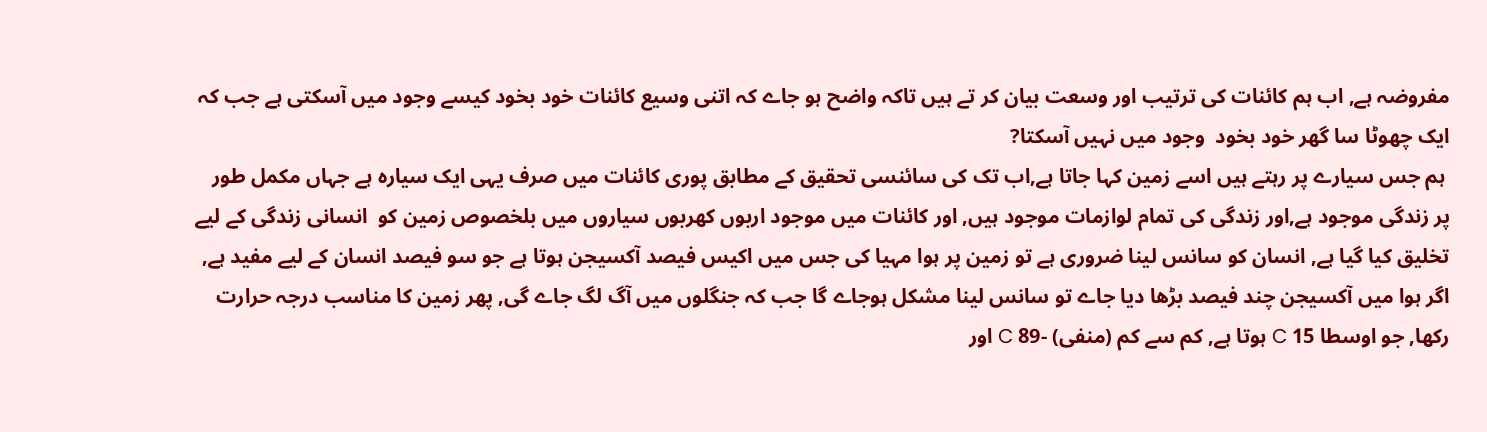مفروضہ ہے, اب ہم کائنات کی ترتیب اور وسعت بیان کر تے ہیں تاکہ واضح ہو جاے کہ اتنی وسیع کائنات خود بخود کیسے وجود میں آسکتی ہے جب کہ ایک چھوٹا سا گھر خود بخود  وجود میں نہیں آسکتا?
 ہم جس سیارے پر رہتے ہیں اسے زمین کہا جاتا ہے,اب تک کی سائنسی تحقیق کے مطابق پوری کائنات میں صرف یہی ایک سیارہ ہے جہاں مکمل طور پر زندگی موجود ہے,اور زندگی کی تمام لوازمات موجود ہیں, اور کائنات میں موجود اربوں کھربوں سیاروں میں بلخصوص زمین کو  انسانی زندگی کے لیے تخلیق کیا گیا ہے, انسان کو سانس لینا ضروری ہے تو زمین پر ہوا مہیا کی جس میں اکیس فیصد آکسیجن ہوتا ہے جو سو فیصد انسان کے لیے مفید ہے, اگر ہوا میں آکسیجن چند فیصد بڑھا دیا جاے تو سانس لینا مشکل ہوجاے گا جب کہ جنگلوں میں آگ لگ جاے گی, پھر زمین کا مناسب درجہ حرارت رکھا, جو اوسطا 15 C ہوتا ہے, کم سے کم (منفی) -89 C اور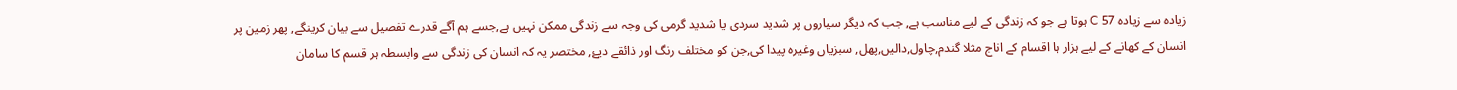زیادہ سے زیادہ 57 C ہوتا ہے جو کہ زندگی کے لیے مناسب ہے, جب کہ دیگر سیاروں پر شدید سردی یا شدید گرمی کی وجہ سے زندگی ممکن نہیں ہے,جسے ہم آگے قدرے تفصیل سے بیان کرینگے, پھر زمین پر انسان کے کھانے کے لیے ہزار ہا اقسام کے اناج مثلا گندم,چاول,دالیں,پھل, سبزیاں وغیرہ پیدا کی,جن کو مختلف رنگ اور ذائقے دیۓ, مختصر یہ کہ انسان کی زندگی سے وابسطہ ہر قسم کا سامان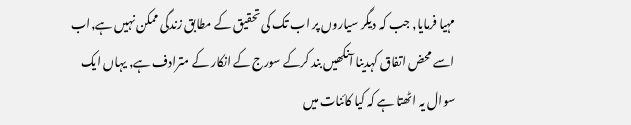مہیا فرمایا, جب کہ دیگر سیاروں پر اب تک کی تحقیق کے مطابق زندگی ممکن نہیں ہے,اب اسے محض اتفاق کہدینا آنکھیں بند کرکے سورج کے انکار کے مترادف ہے, یہاں ایک سوال یہ اٹھتا ہے کہ کیا کائنات میں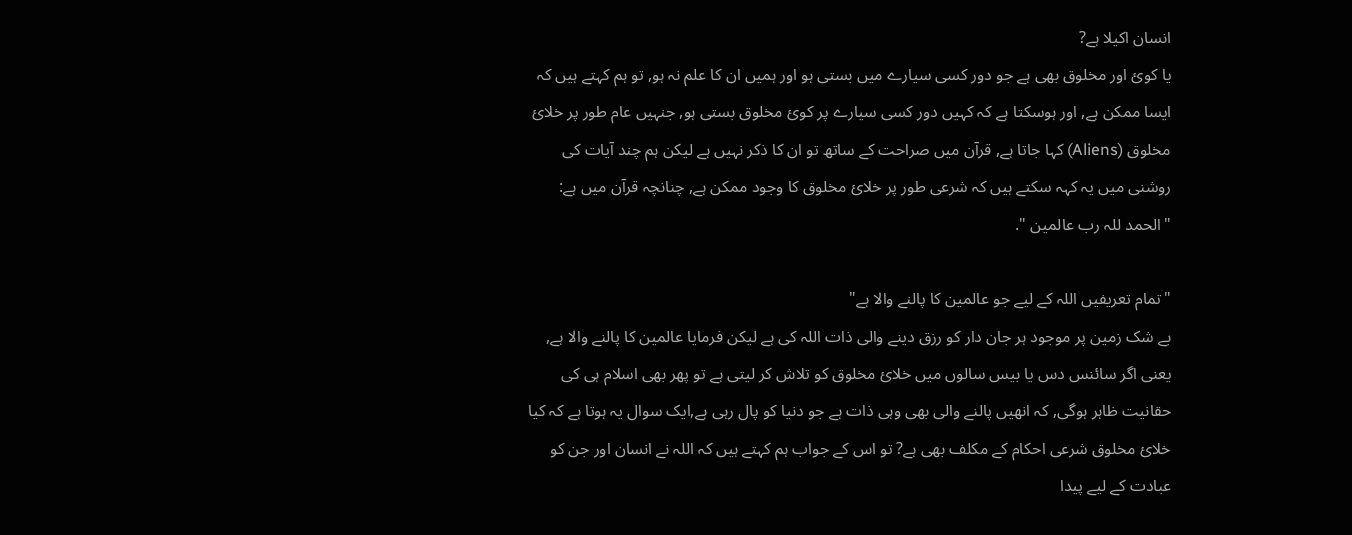انسان اکیلا ہے?
یا کوئ اور مخلوق بھی ہے جو دور کسی سیارے میں بستی ہو اور ہمیں ان کا علم نہ ہو, تو ہم کہتے ہیں کہ ایسا ممکن ہے, اور ہوسکتا ہے کہ کہیں دور کسی سیارے پر کوئ مخلوق بستی ہو, جنہیں عام طور پر خلائ مخلوق (Aliens) کہا جاتا ہے, قرآن میں صراحت کے ساتھ تو ان کا ذکر نہیں ہے لیکن ہم چند آیات کی روشنی میں یہ کہہ سکتے ہیں کہ شرعی طور پر خلائ مخلوق کا وجود ممکن ہے, چنانچہ قرآن میں ہے:
"الحمد للہ رب عالمین ".

"تمام تعریفیں اللہ کے لیے جو عالمین کا پالنے والا ہے"
بے شک زمین پر موجود ہر جان دار کو رزق دینے والی ذات اللہ کی ہے لیکن فرمایا عالمین کا پالنے والا ہے, یعنی اگر سائنس دس یا بیس سالوں میں خلائ مخلوق کو تلاش کر لیتی ہے تو پھر بھی اسلام ہی کی حقانیت ظاہر ہوگی, کہ انھیں پالنے والی بھی وہی ذات ہے جو دنیا کو پال رہی ہے,ایک سوال یہ ہوتا ہے کہ کیا خلائ مخلوق شرعی احکام کے مکلف بھی ہے? تو اس کے جواب ہم کہتے ہیں کہ اللہ نے انسان اور جن کو عبادت کے لیے پیدا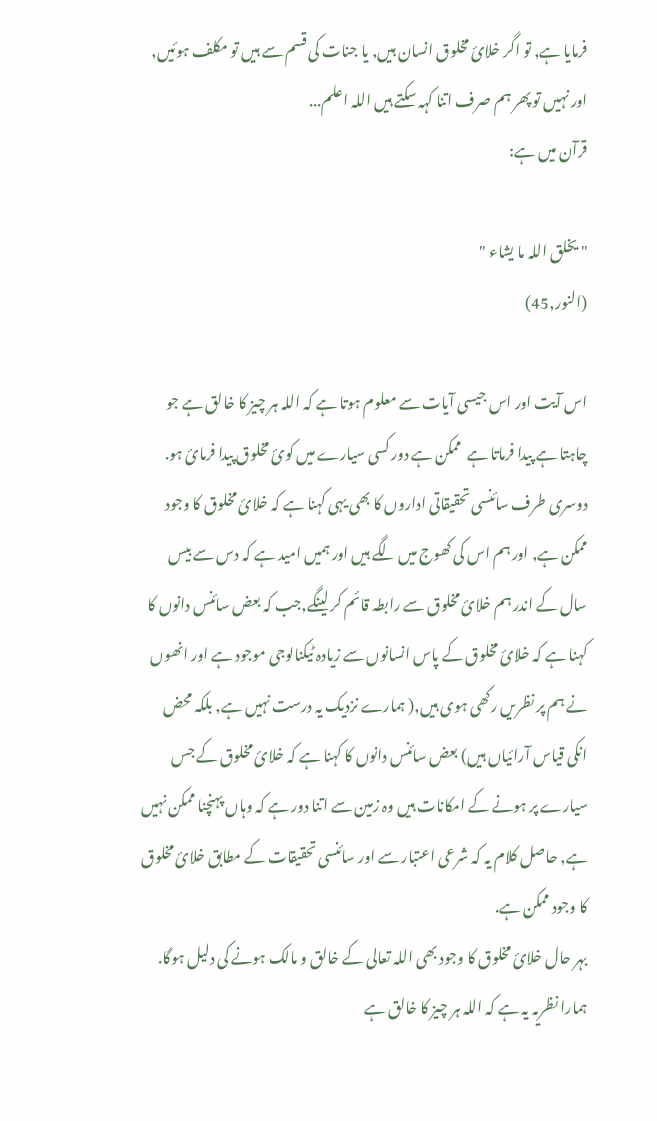فرمایا ہے, تو اگر خلائ مخلوق انسان ہیں, یا جنات کی قسم سے ہیں تو مکلف ہوئیں, اور نہیں تو پھر ہم صرف اتنا کہہ سکتے ہیں اللہ اعلم...
قرآن میں ہے:

" یخلق اللہ ما یشاء "
(النور,45)

اس آیت اور اس جیسی آیات سے معلوم ہوتا ہے کہ اللہ ہر چیز کا خالق ہے جو چاہتا ہے پیدا فرماتا ہے  ممکن ہے دور کسی سیارے میں کوئ مخلوق پیدا فرمائ ہو.
دوسری طرف سائنسی تحقیقاتی اداروں کا بھی یہی کہنا ہے کہ خلائ مخلوق کا وجود ممکن ہے, اور ہم اس کی کھوج میں لگے ہیں اور ہمیں امید ہے کہ دس سے بیس سال کے اندر ہم خلائ مخلوق سے رابطہ قائم کر لینگے,جب کہ بعض سائنس دانوں کا کہنا ہے کہ خلائ مخلوق کے پاس انسانوں سے زیادہ ٹیکنالوجی موجود ہے اور انھوں نے ہم پر نظریں رکھی ہوی ہیں,( ہمارے نزدیک یہ درست نہیں ہے, بلکہ محض انکی قیاس آرائیاں ہیں) بعض سائنس دانوں کا کہنا ہے کہ خلائ مخلوق کے جس سیارے پر ہونے کے امکانات ہیں وہ زمین سے اتنا دور ہے کہ وہاں پہنچنا ممکن نہیں ہے, حاصل کلام یہ کہ شرعی اعتبار سے اور سائنسی تحقیقات کے مطابق خلائ مخلوق کا وجود ممکن ہے.
بہر حال خلائ مخلوق کا وجود بھی اللہ تعالی کے خالق و مالک ہونے کی دلیل ہوگا.
ہمارا نظریہ یہ ہے کہ اللہ ہر چیز کا خالق ہے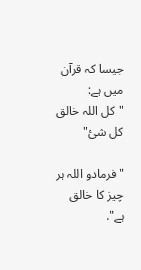جیسا کہ قرآن میں ہے:
"کل اللہ خالق کل شئ"

"فرمادو اللہ ہر چیز کا خالق ہے".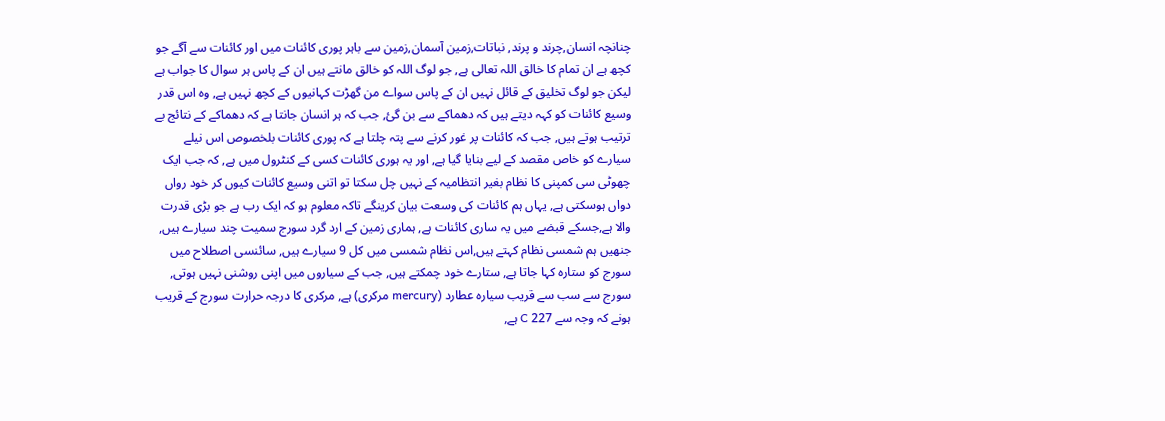چنانچہ انسان,چرند و پرند, نباتات,زمین آسمان,زمین سے باہر پوری کائنات میں اور کائنات سے آگے جو کچھ ہے ان تمام کا خالق اللہ تعالی ہے, جو لوگ اللہ کو خالق مانتے ہیں ان کے پاس ہر سوال کا جواب ہے لیکن جو لوگ تخلیق کے قائل نہیں ان کے پاس سواے من گھڑت کہانیوں کے کچھ نہیں ہے, وہ اس قدر وسیع کائنات کو کہہ دیتے ہیں کہ دھماکے سے بن گئ, جب کہ ہر انسان جانتا ہے کہ دھماکے کے نتائج بے ترتیب ہوتے ہیں, جب کہ کائنات پر غور کرنے سے پتہ چلتا ہے کہ پوری کائنات بلخصوص اس نیلے سیارے کو خاص مقصد کے لیے بنایا گیا ہے, اور یہ ہوری کائنات کسی کے کنٹرول میں ہے, کہ جب ایک چھوٹی سی کمپنی کا نظام بغیر انتظامیہ کے نہیں چل سکتا تو اتنی وسیع کائنات کیوں کر خود رواں دواں ہوسکتی ہے, یہاں ہم کائنات کی وسعت بیان کرینگے تاکہ معلوم ہو کہ ایک رب ہے جو بڑی قدرت والا ہے,جسکے قبضے میں یہ ساری کائنات ہے, ہماری زمین کے ارد گرد سورج سمیت چند سیارے ہیں, جنھیں ہم شمسی نظام کہتے ہیں,اس نظام شمسی میں کل 9 سیارے ہیں, سائنسی اصطلاح میں سورج کو ستارہ کہا جاتا ہے, ستارے خود چمکتے ہیں, جب کے سیاروں میں اپنی روشنی نہیں ہوتی, سورج سے سب سے قریب سیارہ عطارد (mercury مرکری) ہے, مرکری کا درجہ حرارت سورج کے قریب ہونے کہ وجہ سے 227 C ہے,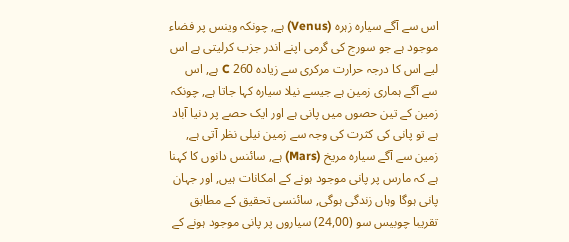اس سے آگے سیارہ زہرہ (Venus) ہے, چونکہ وینس پر فضاء موجود ہے جو سورج کی گرمی اپنے اندر جزب کرلیتی ہے اس لیے اس کا درجہ حرارت مرکری سے زیادہ 260 C ہے, اس سے آگے ہماری زمین ہے جیسے نیلا سیارہ کہا جاتا ہے, چونکہ زمین کے تین حصوں میں پانی ہے اور ایک حصے پر دنیا آباد ہے تو پانی کی کثرت کی وجہ سے زمین نیلی نظر آتی ہے, زمین سے آگے سیارہ مریخ (Mars) ہے, سائنس دانوں کا کہنا ہے کہ مارس پر پانی موجود ہونے کے امکانات ہیں, اور جہان پانی ہوگا وہاں زندگی ہوگی, سائنسی تحقیق کے مطابق تقریبا چوبیس سو (24,00) سیاروں پر پانی موجود ہونے کے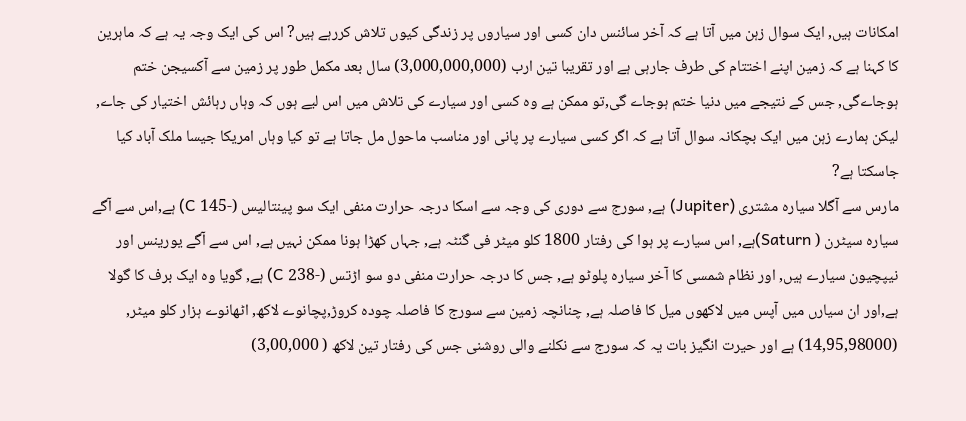امکانات ہیں, ایک سوال زہن میں آتا ہے کہ آخر سائنس دان کسی اور سیاروں پر زندگی کیوں تلاش کررہے ہیں? اس کی ایک وجہ یہ ہے کہ ماہرین کا کہنا ہے کہ زمین اپنے اختتام کی طرف جارہی ہے اور تقریبا تین ارب (3,000,000,000) سال بعد مکمل طور پر زمین سے آکسیجن ختم ہوجاےگی, جس کے نتیجے میں دنیا ختم ہوجاے گی,تو ممکن ہے وہ کسی اور سیارے کی تلاش میں اس لیے ہوں کہ وہاں رہائش اختیار کی جاے, لیکن ہمارے زہن میں ایک بچکانہ سوال آتا ہے کہ اگر کسی سیارے پر پانی اور مناسب ماحول مل جاتا ہے تو کیا وہاں امریکا جیسا ملک آباد کیا جاسکتا ہے?
مارس سے آگلا سیارہ مشتری (Jupiter) ہے, سورج سے دوری کی وجہ سے اسکا درجہ حرارت منفی ایک سو پینتالیس (-145 C) ہے,اس سے آگے سیارہ سیٹرن ( Saturn)ہے, اس سیارے پر ہوا کی رفتار 1800 کلو میٹر فی گنٹہ ہے, جہاں کھڑا ہونا ممکن نہیں ہے, اس سے آگے یورینس اور نیپچیون سیارے ہیں, اور نظام شمسی کا آخر سیارہ پلوٹو ہے, جس کا درجہ حرارت منفی دو سو اڑتس (-238 C) ہے, گویا وہ ایک برف کا گولا ہے,اور ان سیارں میں آپس میں لاکھوں میل کا فاصلہ ہے, چنانچہ زمین سے سورج کا فاصلہ چودہ کروڑ,پچانوے لاکھ, اٹھانوے ہزار کلو میٹر, (14,95,98000) ہے اور حیرت انگیز بات یہ کہ سورج سے نکلنے والی روشنی جس کی رفتار تین لاکھ ( 3,00,000)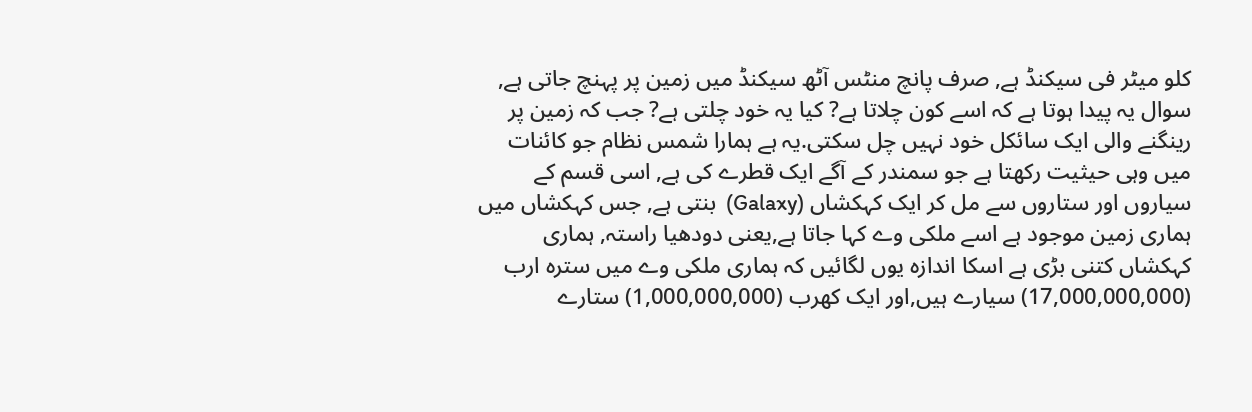کلو میٹر فی سیکنڈ ہے, صرف پانچ منٹس آٹھ سیکنڈ میں زمین پر پہنچ جاتی ہے, سوال یہ پیدا ہوتا ہے کہ اسے کون چلاتا ہے? کیا یہ خود چلتی ہے? جب کہ زمین پر رینگنے والی ایک سائکل خود نہیں چل سکتی.یہ ہے ہمارا شمس نظام جو کائنات میں وہی حیثیت رکھتا ہے جو سمندر کے آگے ایک قطرے کی ہے, اسی قسم کے سیاروں اور ستاروں سے مل کر ایک کہکشاں (Galaxy)  بنتی ہے, جس کہکشاں میں ہماری زمین موجود ہے اسے ملکی وے کہا جاتا ہے,یعنی دودھیا راستہ, ہماری کہکشاں کتنی بڑی ہے اسکا اندازہ یوں لگائیں کہ ہماری ملکی وے میں سترہ ارب (17,000,000,000) سیارے ہیں,اور ایک کھرب (1,000,000,000) ستارے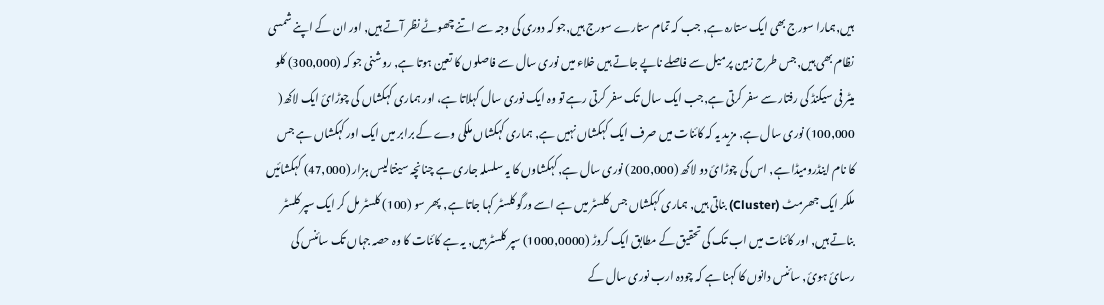ہیں,ہمارا سورج بھی ایک ستارہ ہے, جب کہ تمام ستارے سورج ہیں,جو کہ دوری کی وجہ سے اتنے چھوٹے نظر آتے ہیں, اور ان کے اپنے شمسی نظام بھی ہیں,جس طرح زمین پر میل سے فاصلے ناپے جاتے ہیں خلاء میں نوری سال سے فاصلوں کا تعین ہوتا ہے, روشنی جو کہ (300,000) کلو میٹر فی سیکنڈ کی رفتار سے سفر کرتی ہے,جب ایک سال تک سفر کرتی رہے تو وہ ایک نوری سال کہلاتا ہے، اور ہماری کہکشاں کی چوڑائ ایک لاکھ( 100,000) نوری سال ہے, مزید یہ کہ کائنات میں صرف ایک کہکشاں نہیں ہے, ہماری کہکشاں ملکی وے کے برابر میں ایک اور کہکشاں ہے جس کا نام اینڈرومیڈا ہے, اس کی چوڑائ دو لاکھ (200,000) نوری سال ہے,کہکشاوں کا یہ سلسلہ جاری ہے چنانچہ سینتالیس ہزار (47,000) کہکشائیں ملکر ایک جھرمٹ (Cluster) بناتی ہیں, ہماری کہکشاں جس کلسٹر میں ہے اسے ورگو کلسٹر کہا جاتا ہے, پھر سو (100) کلسٹر مل کر ایک سپر کلسٹر بناتے ہیں, اور کائنات میں اب تک کی تحقیق کے مطابق ایک کروڑ (1000,0000) سپر کلسٹر ہیں, یہ ہے کائنات کا وہ حصہ جہاں تک سائنس کی رسائ ہوئ, سائنس دانوں کا کہنا ہے کہ چودہ ارب نوری سال کے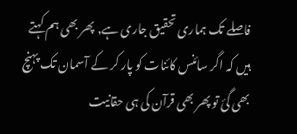فاصلے تک ہماری تحقیق جاری ہے, پھر بھی ہم کہتے ہیں کہ اگر سائنس کائنات کو پار کر کے آسمان تک پہنچ بھی گئ تو پھر بھی قرآن کی ہی حقانیت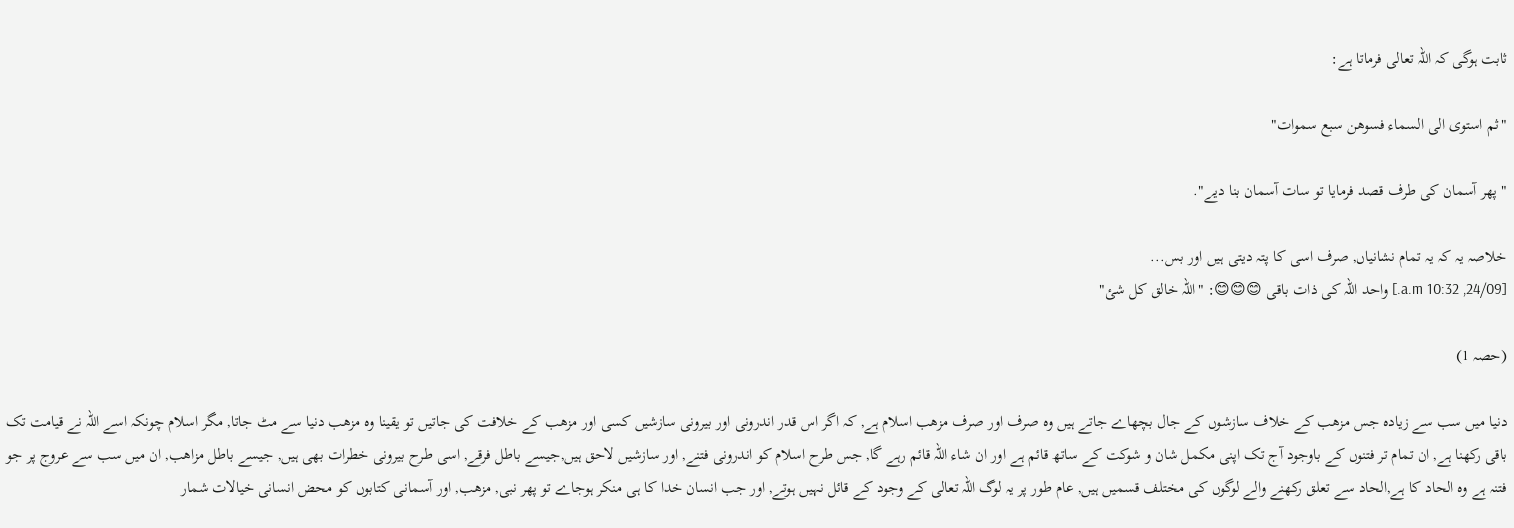ثابت ہوگی کہ اللہ تعالی فرماتا ہے:

"ثم استوی الی السماء فسوھن سبع سموات"

" پھر آسمان کی طرف قصد فرمایا تو سات آسمان بنا دیے".

خلاصہ یہ کہ یہ تمام نشانیاں, صرف اسی کا پتہ دیتی ہیں اور بس...
[24/09, 10:32 a.m.] واحد اللہ کی ذات باقی 😊😊😊: "اللہ خالق کل شئ"

(حصہ 1)

دنیا میں سب سے زیادہ جس مزھب کے خلاف سازشوں کے جال بچھاے جاتے ہیں وہ صرف اور صرف مزھب اسلام ہے, کہ اگر اس قدر اندرونی اور بیرونی سازشیں کسی اور مزھب کے خلافت کی جاتیں تو یقینا وہ مزھب دنیا سے مٹ جاتا, مگر اسلام چونکہ اسے اللہ نے قیامت تک باقی رکھنا ہے, ان تمام تر فتنوں کے باوجود آج تک اپنی مکمل شان و شوکت کے ساتھ قائم ہے اور ان شاء اللہ قائم رہے گا, جس طرح اسلام کو اندرونی فتنے, اور سازشیں لاحق ہیں,جیسے باطل فرقے, اسی طرح بیرونی خطرات بھی ہیں, جیسے باطل مزاھب, ان میں سب سے عروج پر جو فتنہ ہے وہ الحاد کا ہے,الحاد سے تعلق رکھنے والے لوگوں کی مختلف قسمیں ہیں, عام طور پر یہ لوگ اللہ تعالی کے وجود کے قائل نہیں ہوتے, اور جب انسان خدا کا ہی منکر ہوجاے تو پھر نبی, مزھب, اور آسمانی کتابوں کو محض انسانی خیالات شمار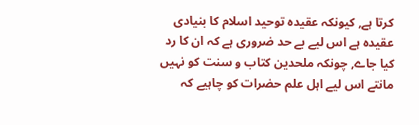کرتا ہے, کیونکہ عقیدہ توحید اسلام کا بنیادی عقیدہ ہے اس لیے بے حد ضروری ہے کہ ان کا رد کیا جاے, چونکہ ملحدین کتاب و سنت کو نہیں مانتے اس لیے اہل علم حضرات کو چاہیے کہ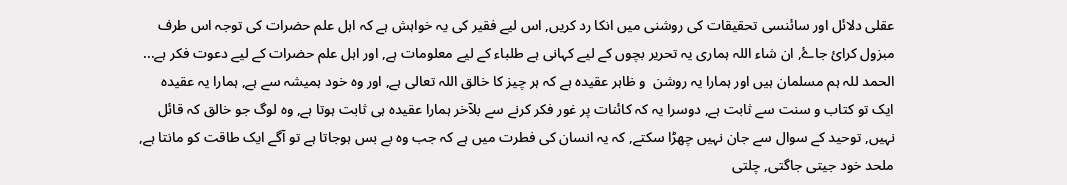عقلی دلائل اور سائنسی تحقیقات کی روشنی میں انکا رد کریں, اس لیے فقیر کی یہ خواہش ہے کہ اہل علم حضرات کی توجہ اس طرف مبزول کرائ جاۓ, ان شاء اللہ ہماری یہ تحریر بچوں کے لیے کہانی ہے طلباء کے لیے معلومات ہے, اور اہل علم حضرات کے لیے دعوت فکر ہے...
الحمد للہ ہم مسلمان ہیں اور ہمارا یہ روشن  و ظاہر عقیدہ ہے کہ ہر چیز کا خالق اللہ تعالی ہے, اور وہ خود ہمیشہ سے ہے, ہمارا یہ عقیدہ ایک تو کتاب و سنت سے ثابت ہے, دوسرا یہ کہ کائنات پر غور فکر کرنے سے بلآخر ہمارا عقیدہ ہی ثابت ہوتا ہے, وہ لوگ جو خالق کہ قائل نہیں, توحید کے سوال سے جان نہیں چھڑا سکتے, کہ یہ انسان کی فطرت میں ہے کہ جب وہ بے بس ہوجاتا ہے تو آگے ایک طاقت کو مانتا ہے, ملحد خود جیتی جاگتی, چلتی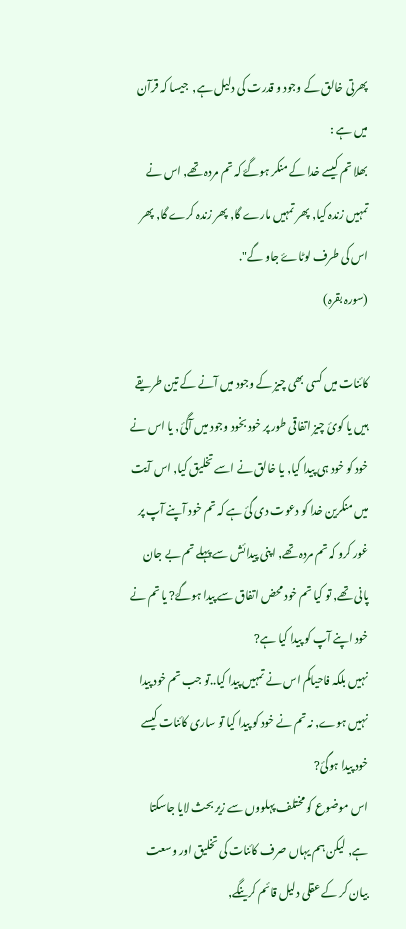پھرتی خالق کے وجود و قدرت کی دلیل ہے,  جیسا کہ قرآن میں ہے :
بھلا تم کیسے خدا کے منکر ہوگۓ کہ تم مردہ تھے, اس نے تمہیں زندہ کیا, پھر تمہیں مارے گا, پھر زندہ کرے گا, پھر اس کی طرف لوٹاۓ جاو گے".
(سورہ بقرہ)

کائنات میں کسی بھی چیز کے وجود میں آنے کے تین طریقے ہیں یا کوئ چیز اتفاقی طور پر خود بخود وجود میں آگئ, یا اس نے خود کو خود ہی پیدا کیا, یا خالق نے اسے تخلیق کیا, اس آیت میں منکرین خدا کو دعوت دی گئ ہے کہ تم خود آپنے آپ پر غور کرو کہ تم مردہ تھے, اپنی پیدائش سے پہلے تم بے جان پانی تھے, تو کیا تم خود محض اتفاق سے پیدا ہوگۓ? یا تم نے خود اپنے آپ کو پیدا کیا ہے?
نہیں بلکہ فاحیاکم اس نے تمہیں پیدا کیا..تو جب تم خود پیدا نہیں ہوے, نہ تم نے خود کو پیدا کیا تو ساری کائنات کیسے خود پیدا ہوگئ?
اس موضوع کو مختلف پہلووں سے زیر بحث لایا جاسکتا ہے, لیکن ہم یہاں صرف کائنات کی تخلیق اور وسعت بیان کر کے عقلی دلیل قائم کرینگے,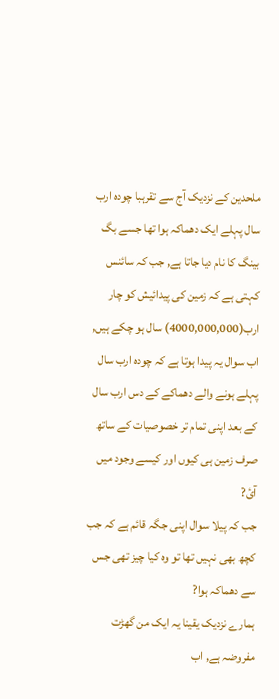ملحدین کے نزدیک آج سے تقرہبا چودہ ارب سال پہلے ایک دھماکہ ہوا تھا جسے بگ بینگ کا نام دیا جاتا ہے, جب کہ سائنس کہتی ہے کہ زمین کی پیدائیش کو چار ارب(4000,000,000) سال ہو چکے ہیں, اب سوال یہ پیدا ہوتا ہے کہ چودہ ارب سال پہلے ہونے والے دھماکے کے دس ارب سال کے بعد اپنی تمام تر خصوصیات کے ساتھ صرف زمین ہی کیوں اور کیسے وجود میں آئ?
جب کہ پیلا سوال اپنی جگہ قائم ہے کہ جب کچھ بھی نہیں تھا تو وہ کیا چیز تھی جس سے دھماکہ ہوا?
ہمارے نزدیک یقینا یہ ایک من گھڑت مفروضہ ہے, اب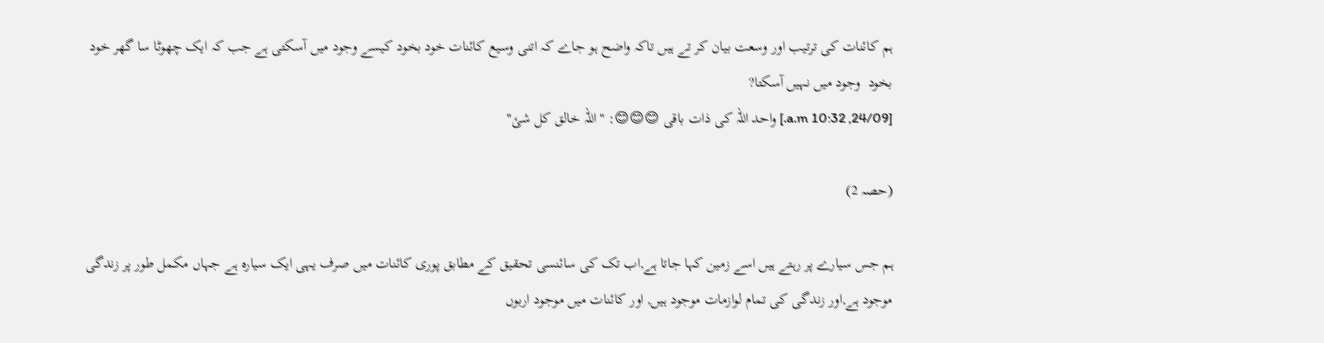ہم کائنات کی ترتیب اور وسعت بیان کر تے ہیں تاکہ واضح ہو جاے کہ اتنی وسیع کائنات خود بخود کیسے وجود میں آسکتی ہے جب کہ ایک چھوٹا سا گھر خود بخود  وجود میں نہیں آسکتا?
[24/09, 10:32 a.m.] واحد اللہ کی ذات باقی 😊😊😊: "اللہ خالق کل شئ"

(حصہ 2)

ہم جس سیارے پر رہتے ہیں اسے زمین کہا جاتا ہے,اب تک کی سائنسی تحقیق کے مطابق پوری کائنات میں صرف یہی ایک سیارہ ہے جہاں مکمل طور پر زندگی موجود ہے,اور زندگی کی تمام لوازمات موجود ہیں, اور کائنات میں موجود اربوں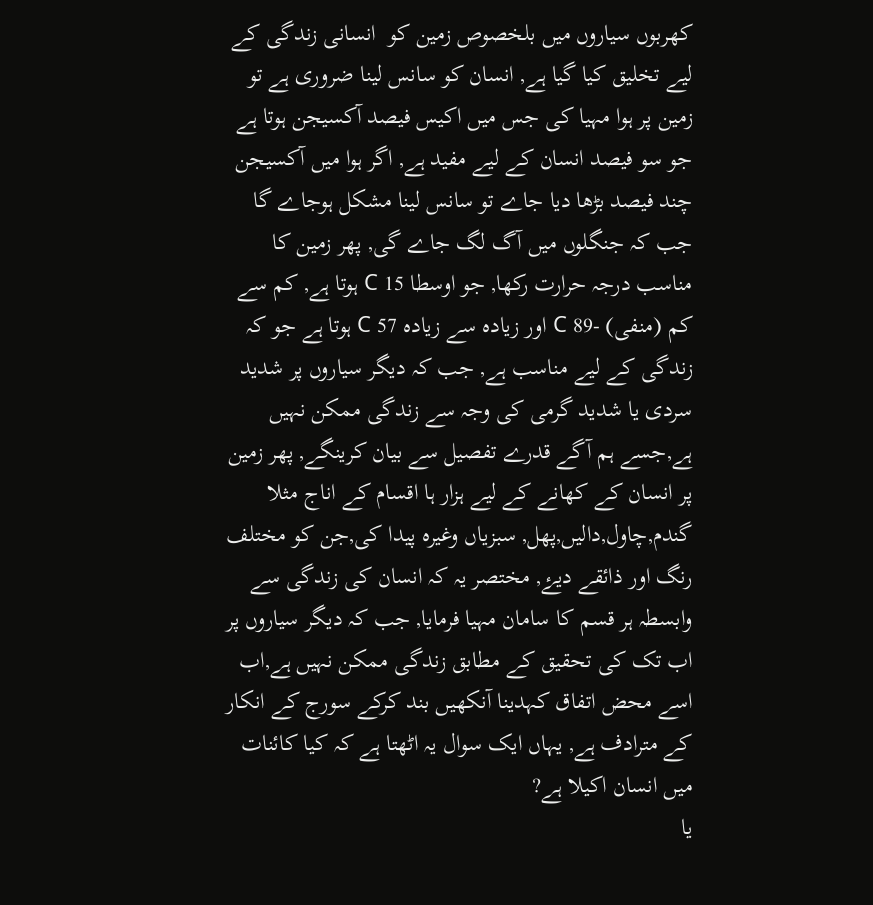کھربوں سیاروں میں بلخصوص زمین کو  انسانی زندگی کے لیے تخلیق کیا گیا ہے, انسان کو سانس لینا ضروری ہے تو زمین پر ہوا مہیا کی جس میں اکیس فیصد آکسیجن ہوتا ہے جو سو فیصد انسان کے لیے مفید ہے, اگر ہوا میں آکسیجن چند فیصد بڑھا دیا جاے تو سانس لینا مشکل ہوجاے گا جب کہ جنگلوں میں آگ لگ جاے گی, پھر زمین کا مناسب درجہ حرارت رکھا, جو اوسطا 15 C ہوتا ہے, کم سے کم (منفی) -89 C اور زیادہ سے زیادہ 57 C ہوتا ہے جو کہ زندگی کے لیے مناسب ہے, جب کہ دیگر سیاروں پر شدید سردی یا شدید گرمی کی وجہ سے زندگی ممکن نہیں ہے,جسے ہم آگے قدرے تفصیل سے بیان کرینگے, پھر زمین پر انسان کے کھانے کے لیے ہزار ہا اقسام کے اناج مثلا گندم,چاول,دالیں,پھل, سبزیاں وغیرہ پیدا کی,جن کو مختلف رنگ اور ذائقے دیۓ, مختصر یہ کہ انسان کی زندگی سے وابسطہ ہر قسم کا سامان مہیا فرمایا, جب کہ دیگر سیاروں پر اب تک کی تحقیق کے مطابق زندگی ممکن نہیں ہے,اب اسے محض اتفاق کہدینا آنکھیں بند کرکے سورج کے انکار کے مترادف ہے, یہاں ایک سوال یہ اٹھتا ہے کہ کیا کائنات میں انسان اکیلا ہے?
یا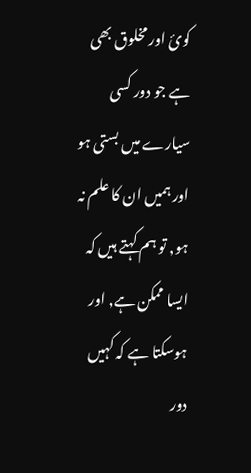کوئ اور مخلوق بھی ہے جو دور کسی سیارے میں بستی ہو اور ہمیں ان کا علم نہ ہو, تو ہم کہتے ہیں کہ ایسا ممکن ہے, اور ہوسکتا ہے کہ کہیں دور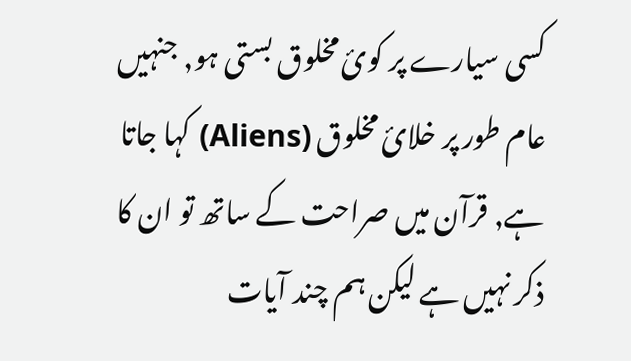کسی سیارے پر کوئ مخلوق بستی ہو, جنہیں عام طور پر خلائ مخلوق (Aliens) کہا جاتا ہے, قرآن میں صراحت کے ساتھ تو ان کا ذکر نہیں ہے لیکن ہم چند آیات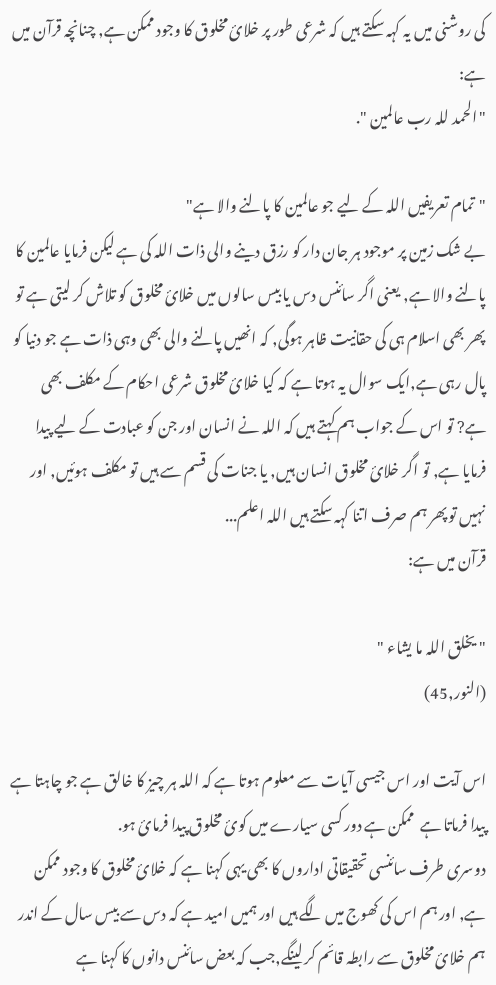کی روشنی میں یہ کہہ سکتے ہیں کہ شرعی طور پر خلائ مخلوق کا وجود ممکن ہے, چنانچہ قرآن میں ہے:
"الحمد للہ رب عالمین ".

"تمام تعریفیں اللہ کے لیے جو عالمین کا پالنے والا ہے"
بے شک زمین پر موجود ہر جان دار کو رزق دینے والی ذات اللہ کی ہے لیکن فرمایا عالمین کا پالنے والا ہے, یعنی اگر سائنس دس یا بیس سالوں میں خلائ مخلوق کو تلاش کر لیتی ہے تو پھر بھی اسلام ہی کی حقانیت ظاہر ہوگی, کہ انھیں پالنے والی بھی وہی ذات ہے جو دنیا کو پال رہی ہے,ایک سوال یہ ہوتا ہے کہ کیا خلائ مخلوق شرعی احکام کے مکلف بھی ہے? تو اس کے جواب ہم کہتے ہیں کہ اللہ نے انسان اور جن کو عبادت کے لیے پیدا فرمایا ہے, تو اگر خلائ مخلوق انسان ہیں, یا جنات کی قسم سے ہیں تو مکلف ہوئیں, اور نہیں تو پھر ہم صرف اتنا کہہ سکتے ہیں اللہ اعلم...
قرآن میں ہے:

" یخلق اللہ ما یشاء "
(النور,45)

اس آیت اور اس جیسی آیات سے معلوم ہوتا ہے کہ اللہ ہر چیز کا خالق ہے جو چاہتا ہے پیدا فرماتا ہے  ممکن ہے دور کسی سیارے میں کوئ مخلوق پیدا فرمائ ہو.
دوسری طرف سائنسی تحقیقاتی اداروں کا بھی یہی کہنا ہے کہ خلائ مخلوق کا وجود ممکن ہے, اور ہم اس کی کھوج میں لگے ہیں اور ہمیں امید ہے کہ دس سے بیس سال کے اندر ہم خلائ مخلوق سے رابطہ قائم کر لینگے,جب کہ بعض سائنس دانوں کا کہنا ہے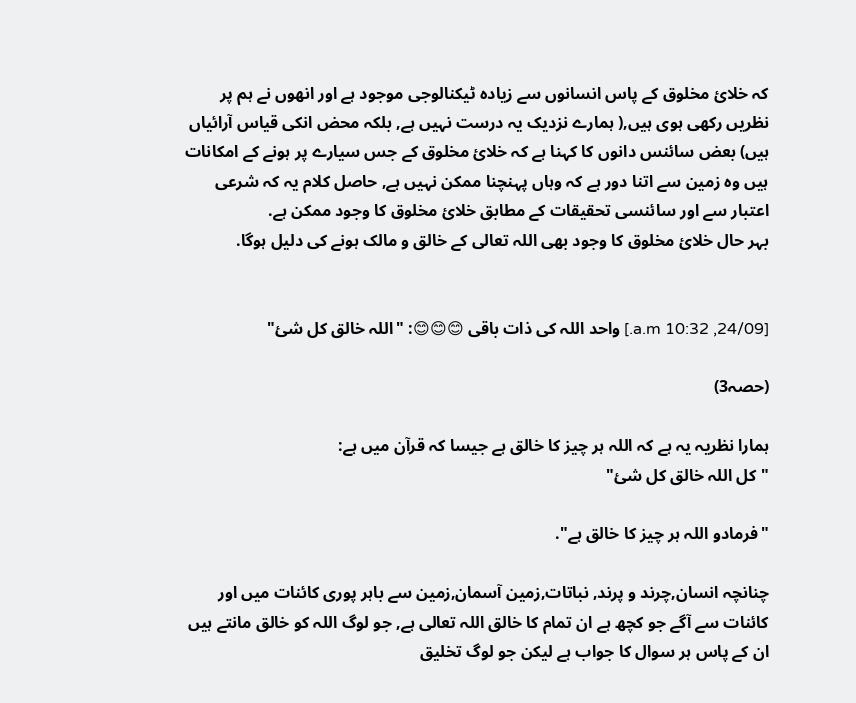کہ خلائ مخلوق کے پاس انسانوں سے زیادہ ٹیکنالوجی موجود ہے اور انھوں نے ہم پر نظریں رکھی ہوی ہیں,( ہمارے نزدیک یہ درست نہیں ہے, بلکہ محض انکی قیاس آرائیاں ہیں) بعض سائنس دانوں کا کہنا ہے کہ خلائ مخلوق کے جس سیارے پر ہونے کے امکانات ہیں وہ زمین سے اتنا دور ہے کہ وہاں پہنچنا ممکن نہیں ہے, حاصل کلام یہ کہ شرعی اعتبار سے اور سائنسی تحقیقات کے مطابق خلائ مخلوق کا وجود ممکن ہے.
بہر حال خلائ مخلوق کا وجود بھی اللہ تعالی کے خالق و مالک ہونے کی دلیل ہوگا.


[24/09, 10:32 a.m.] واحد اللہ کی ذات باقی 😊😊😊: "اللہ خالق کل شئ"

(حصہ3)

ہمارا نظریہ یہ ہے کہ اللہ ہر چیز کا خالق ہے جیسا کہ قرآن میں ہے:
"کل اللہ خالق کل شئ"

"فرمادو اللہ ہر چیز کا خالق ہے".

چنانچہ انسان,چرند و پرند, نباتات,زمین آسمان,زمین سے باہر پوری کائنات میں اور کائنات سے آگے جو کچھ ہے ان تمام کا خالق اللہ تعالی ہے, جو لوگ اللہ کو خالق مانتے ہیں ان کے پاس ہر سوال کا جواب ہے لیکن جو لوگ تخلیق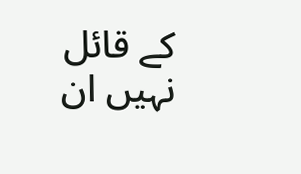کے قائل نہیں ان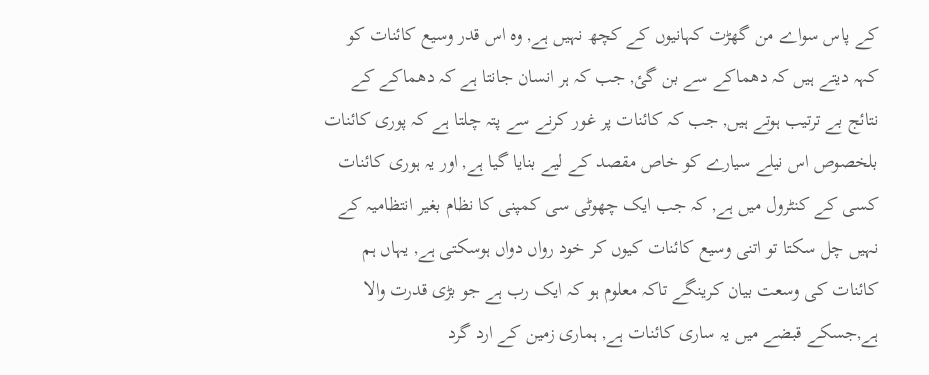کے پاس سواے من گھڑت کہانیوں کے کچھ نہیں ہے, وہ اس قدر وسیع کائنات کو کہہ دیتے ہیں کہ دھماکے سے بن گئ, جب کہ ہر انسان جانتا ہے کہ دھماکے کے نتائج بے ترتیب ہوتے ہیں, جب کہ کائنات پر غور کرنے سے پتہ چلتا ہے کہ پوری کائنات بلخصوص اس نیلے سیارے کو خاص مقصد کے لیے بنایا گیا ہے, اور یہ ہوری کائنات کسی کے کنٹرول میں ہے, کہ جب ایک چھوٹی سی کمپنی کا نظام بغیر انتظامیہ کے نہیں چل سکتا تو اتنی وسیع کائنات کیوں کر خود رواں دواں ہوسکتی ہے, یہاں ہم کائنات کی وسعت بیان کرینگے تاکہ معلوم ہو کہ ایک رب ہے جو بڑی قدرت والا ہے,جسکے قبضے میں یہ ساری کائنات ہے, ہماری زمین کے ارد گرد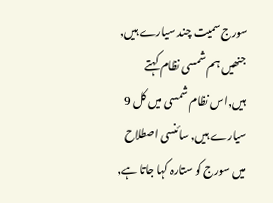سورج سمیت چند سیارے ہیں, جنھیں ہم شمسی نظام کہتے ہیں,اس نظام شمسی میں کل 9 سیارے ہیں, سائنسی اصطلاح میں سورج کو ستارہ کہا جاتا ہے,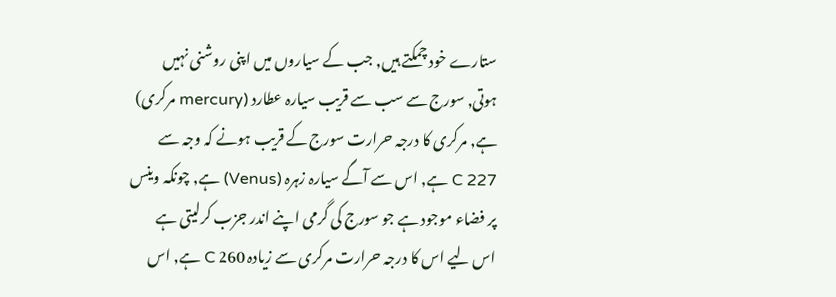ستارے خود چمکتے ہیں, جب کے سیاروں میں اپنی روشنی نہیں ہوتی, سورج سے سب سے قریب سیارہ عطارد (mercury مرکری) ہے, مرکری کا درجہ حرارت سورج کے قریب ہونے کہ وجہ سے 227 C ہے, اس سے آگے سیارہ زہرہ (Venus) ہے, چونکہ وینس پر فضاء موجود ہے جو سورج کی گرمی اپنے اندر جزب کرلیتی ہے اس لیے اس کا درجہ حرارت مرکری سے زیادہ 260 C ہے, اس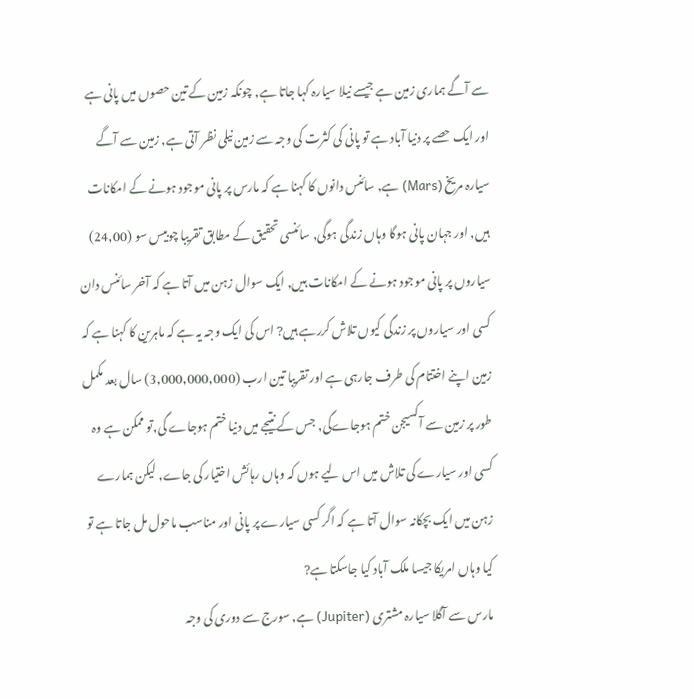سے آگے ہماری زمین ہے جیسے نیلا سیارہ کہا جاتا ہے, چونکہ زمین کے تین حصوں میں پانی ہے اور ایک حصے پر دنیا آباد ہے تو پانی کی کثرت کی وجہ سے زمین نیلی نظر آتی ہے, زمین سے آگے سیارہ مریخ (Mars) ہے, سائنس دانوں کا کہنا ہے کہ مارس پر پانی موجود ہونے کے امکانات ہیں, اور جہان پانی ہوگا وہاں زندگی ہوگی, سائنسی تحقیق کے مطابق تقریبا چوبیس سو (24,00) سیاروں پر پانی موجود ہونے کے امکانات ہیں, ایک سوال زہن میں آتا ہے کہ آخر سائنس دان کسی اور سیاروں پر زندگی کیوں تلاش کررہے ہیں? اس کی ایک وجہ یہ ہے کہ ماہرین کا کہنا ہے کہ زمین اپنے اختتام کی طرف جارہی ہے اور تقریبا تین ارب (3,000,000,000) سال بعد مکمل طور پر زمین سے آکسیجن ختم ہوجاےگی, جس کے نتیجے میں دنیا ختم ہوجاے گی,تو ممکن ہے وہ کسی اور سیارے کی تلاش میں اس لیے ہوں کہ وہاں رہائش اختیار کی جاے, لیکن ہمارے زہن میں ایک بچکانہ سوال آتا ہے کہ اگر کسی سیارے پر پانی اور مناسب ماحول مل جاتا ہے تو کیا وہاں امریکا جیسا ملک آباد کیا جاسکتا ہے?
مارس سے آگلا سیارہ مشتری (Jupiter) ہے, سورج سے دوری کی وجہ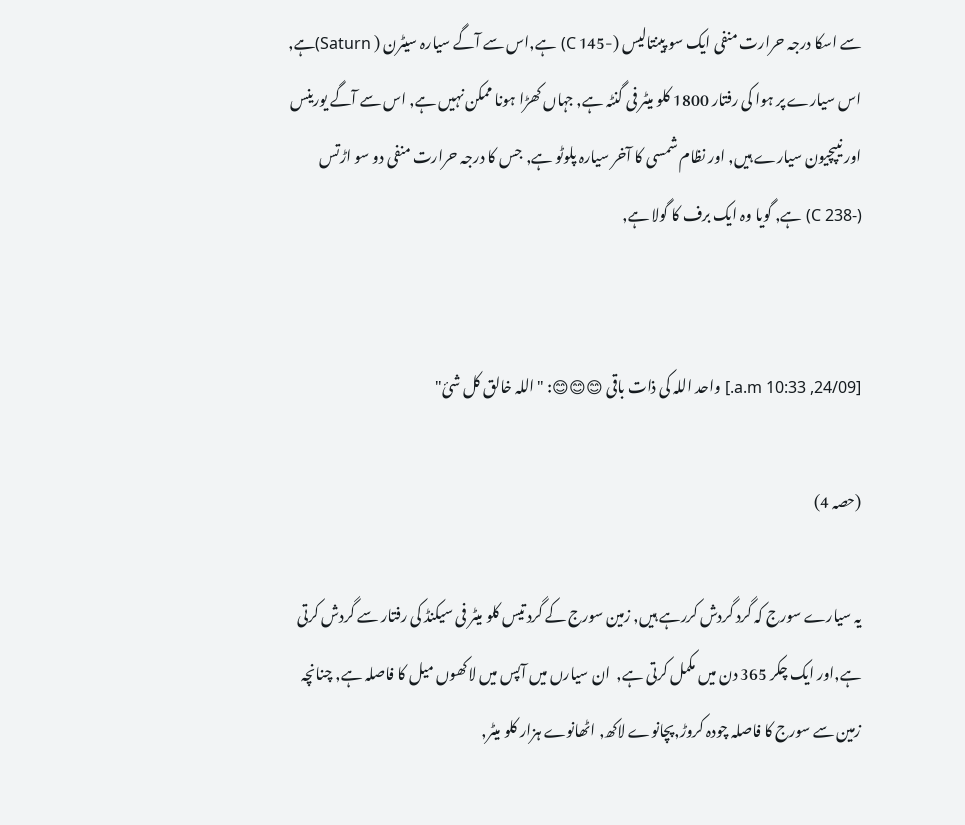سے اسکا درجہ حرارت منفی ایک سو پینتالیس (-145 C) ہے,اس سے آگے سیارہ سیٹرن ( Saturn)ہے, اس سیارے پر ہوا کی رفتار 1800 کلو میٹر فی گنٹہ ہے, جہاں کھڑا ہونا ممکن نہیں ہے, اس سے آگے یورینس اور نیپچیون سیارے ہیں, اور نظام شمسی کا آخر سیارہ پلوٹو ہے, جس کا درجہ حرارت منفی دو سو اڑتس (-238 C) ہے, گویا وہ ایک برف کا گولا ہے,


[24/09, 10:33 a.m.] واحد اللہ کی ذات باقی 😊😊😊: "اللہ خالق کل شئ"

(حصہ 4)

یہ سیارے سورج کہ گرد گردش کررہے ہیں, زمین سورج کے گرد تیس کلو میٹر فی سیکنڈ کی رفتار سے گردش کرتی ہے,اور ایک چکر 365 دن میں مکمل کرتی ہے,  ان سیارں میں آپس میں لاکھوں میل کا فاصلہ ہے, چنانچہ زمین سے سورج کا فاصلہ چودہ کروڑ,پچانوے لاکھ, اٹھانوے ہزار کلو میٹر,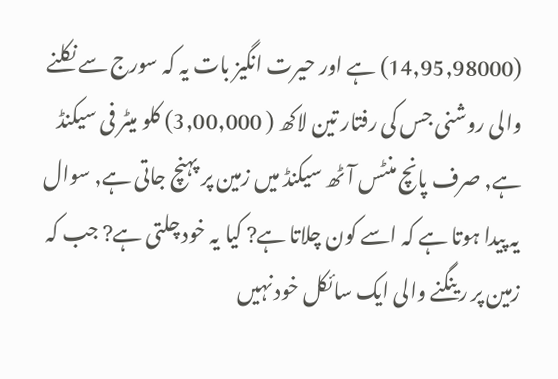(14,95,98000) ہے اور حیرت انگیز بات یہ کہ سورج سے نکلنے والی روشنی جس کی رفتار تین لاکھ ( 3,00,000) کلو میٹر فی سیکنڈ ہے, صرف پانچ منٹس آٹھ سیکنڈ میں زمین پر پہنچ جاتی ہے, سوال یہ پیدا ہوتا ہے کہ اسے کون چلاتا ہے? کیا یہ خود چلتی ہے? جب کہ زمین پر رینگنے والی ایک سائکل خود نہیں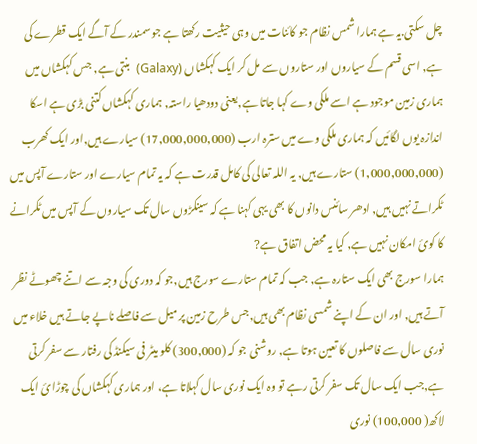چل سکتی.یہ ہے ہمارا شمس نظام جو کائنات میں وہی حیثیت رکھتا ہے جو سمندر کے آگے ایک قطرے کی ہے, اسی قسم کے سیاروں اور ستاروں سے مل کر ایک کہکشاں (Galaxy)  بنتی ہے, جس کہکشاں میں ہماری زمین موجود ہے اسے ملکی وے کہا جاتا ہے,یعنی دودھیا راستہ, ہماری کہکشاں کتنی بڑی ہے اسکا اندازہ یوں لگائیں کہ ہماری ملکی وے میں سترہ ارب (17,000,000,000) سیارے ہیں,اور ایک کھرب (1,000,000,000) ستارے ہیں, یہ اللہ تعالی کی کامل قدرت ہے کہ یہ تمام سیارے اور ستارے آپس میں ٹکراتے نہیں ہیں, ادھر سائنس دانوں کا بھی یہی کہنا ہے کہ سینکڑوں سال تک سیاروں کے آپس میں ٹکرانے کا کوئ امکان نہیں ہے, کیا یہ محض اتفاق ہے?
ہمارا سورج بھی ایک ستارہ ہے, جب کہ تمام ستارے سورج ہیں,جو کہ دوری کی وجہ سے اتنے چھوٹے نظر آتے ہیں, اور ان کے اپنے شمسی نظام بھی ہیں,جس طرح زمین پر میل سے فاصلے ناپے جاتے ہیں خلاء میں نوری سال سے فاصلوں کا تعین ہوتا ہے, روشنی جو کہ (300,000) کلو میٹر فی سیکنڈ کی رفتار سے سفر کرتی ہے,جب ایک سال تک سفر کرتی رہے تو وہ ایک نوری سال کہلاتا ہے، اور ہماری کہکشاں کی چوڑائ ایک لاکھ( 100,000) نوری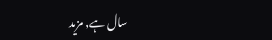سال ہے, مزید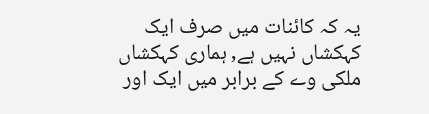یہ کہ کائنات میں صرف ایک کہکشاں نہیں ہے, ہماری کہکشاں ملکی وے کے برابر میں ایک اور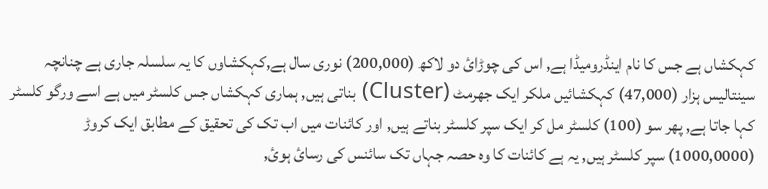کہکشاں ہے جس کا نام اینڈرومیڈا ہے, اس کی چوڑائ دو لاکھ (200,000) نوری سال ہے,کہکشاوں کا یہ سلسلہ جاری ہے چنانچہ سینتالیس ہزار (47,000) کہکشائیں ملکر ایک جھرمٹ (Cluster) بناتی ہیں, ہماری کہکشاں جس کلسٹر میں ہے اسے ورگو کلسٹر کہا جاتا ہے, پھر سو (100) کلسٹر مل کر ایک سپر کلسٹر بناتے ہیں, اور کائنات میں اب تک کی تحقیق کے مطابق ایک کروڑ (1000,0000) سپر کلسٹر ہیں, یہ ہے کائنات کا وہ حصہ جہاں تک سائنس کی رسائ ہوئ,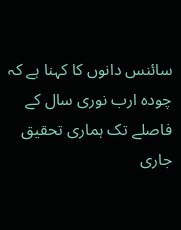سائنس دانوں کا کہنا ہے کہ چودہ ارب نوری سال کے فاصلے تک ہماری تحقیق جاری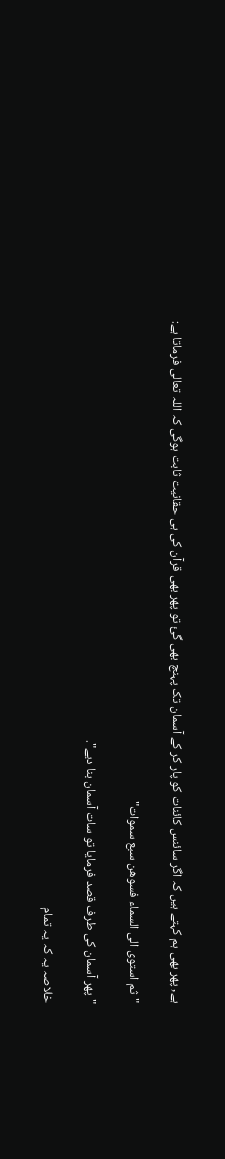ہے, پھر بھی ہم کہتے ہیں کہ اگر سائنس کائنات کو پار کر کے آسمان تک پہنچ بھی گئ تو پھر بھی قرآن کی ہی حقانیت ثابت ہوگی کہ اللہ تعالی فرماتا ہے:

"ثم استوی الی السماء فسوھن سبع سموات"

" پھر آسمان کی طرف قصد فرمایا تو سات آسمان بنا دیے".

خلاصہ یہ کہ یہ تمام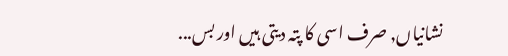نشانیاں, صرف اسی کا پتہ دیتی ہیں اور بس...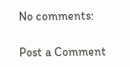No comments:

Post a Comment